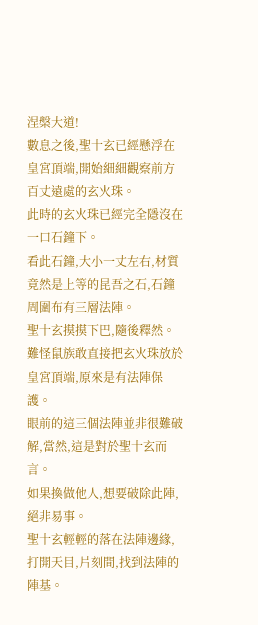涅槃大道!
數息之後,聖十玄已經懸浮在皇宮頂端,開始細細觀察前方百丈遠處的玄火珠。
此時的玄火珠已經完全隱沒在一口石鐘下。
看此石鐘,大小一丈左右,材質竟然是上等的昆吾之石,石鐘周圍布有三層法陣。
聖十玄摸摸下巴,隨後釋然。
難怪鼠族敢直接把玄火珠放於皇宮頂端,原來是有法陣保護。
眼前的這三個法陣並非很難破解,當然,這是對於聖十玄而言。
如果換做他人,想要破除此陣,絕非易事。
聖十玄輕輕的落在法陣邊緣,打開天目,片刻間,找到法陣的陣基。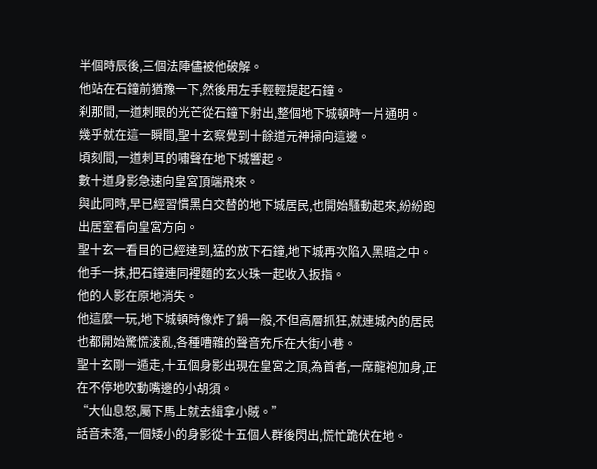半個時辰後,三個法陣儘被他破解。
他站在石鐘前猶豫一下,然後用左手輕輕提起石鐘。
刹那間,一道刺眼的光芒從石鐘下射出,整個地下城頓時一片通明。
幾乎就在這一瞬間,聖十玄察覺到十餘道元神掃向這邊。
頃刻間,一道刺耳的嘯聲在地下城響起。
數十道身影急速向皇宮頂端飛來。
與此同時,早已經習慣黑白交替的地下城居民,也開始騷動起來,紛紛跑出居室看向皇宮方向。
聖十玄一看目的已經達到,猛的放下石鐘,地下城再次陷入黑暗之中。
他手一抹,把石鐘連同裡麵的玄火珠一起收入扳指。
他的人影在原地消失。
他這麼一玩,地下城頓時像炸了鍋一般,不但高層抓狂,就連城內的居民也都開始驚慌淩亂,各種嘈雜的聲音充斥在大街小巷。
聖十玄剛一遁走,十五個身影出現在皇宮之頂,為首者,一席龍袍加身,正在不停地吹動嘴邊的小胡須。
“大仙息怒,屬下馬上就去緝拿小賊。”
話音未落,一個矮小的身影從十五個人群後閃出,慌忙跪伏在地。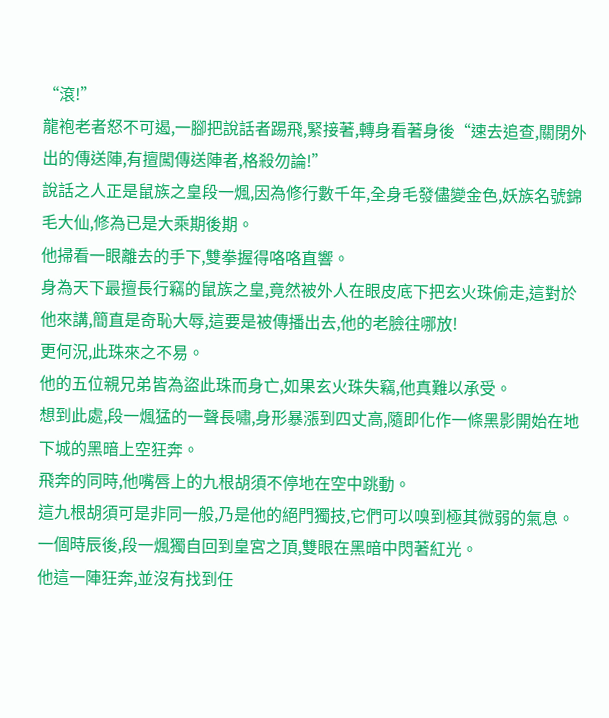“滾!”
龍袍老者怒不可遏,一腳把說話者踢飛,緊接著,轉身看著身後“速去追查,關閉外出的傳送陣,有擅闖傳送陣者,格殺勿論!”
說話之人正是鼠族之皇段一煈,因為修行數千年,全身毛發儘變金色,妖族名號錦毛大仙,修為已是大乘期後期。
他掃看一眼離去的手下,雙拳握得咯咯直響。
身為天下最擅長行竊的鼠族之皇,竟然被外人在眼皮底下把玄火珠偷走,這對於他來講,簡直是奇恥大辱,這要是被傳播出去,他的老臉往哪放!
更何況,此珠來之不易。
他的五位親兄弟皆為盜此珠而身亡,如果玄火珠失竊,他真難以承受。
想到此處,段一煈猛的一聲長嘯,身形暴漲到四丈高,隨即化作一條黑影開始在地下城的黑暗上空狂奔。
飛奔的同時,他嘴唇上的九根胡須不停地在空中跳動。
這九根胡須可是非同一般,乃是他的絕門獨技,它們可以嗅到極其微弱的氣息。
一個時辰後,段一煈獨自回到皇宮之頂,雙眼在黑暗中閃著紅光。
他這一陣狂奔,並沒有找到任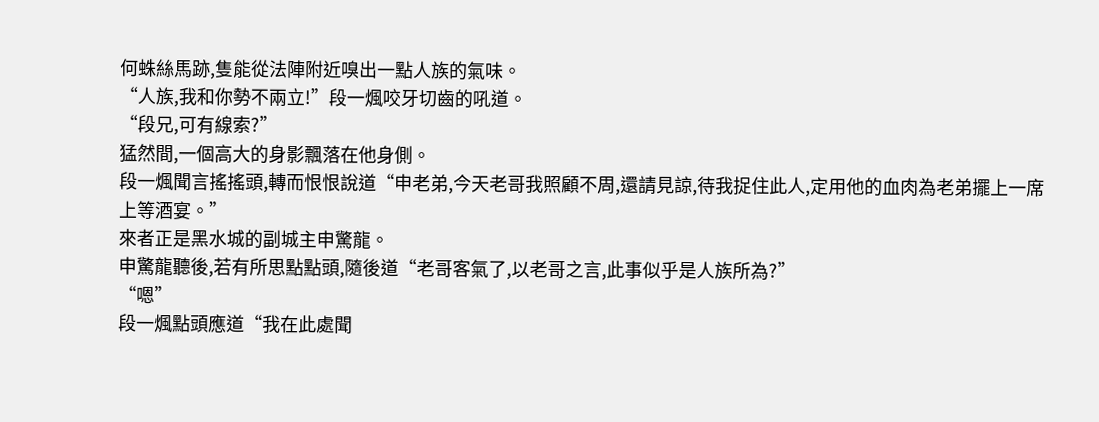何蛛絲馬跡,隻能從法陣附近嗅出一點人族的氣味。
“人族,我和你勢不兩立!”段一煈咬牙切齒的吼道。
“段兄,可有線索?”
猛然間,一個高大的身影飄落在他身側。
段一煈聞言搖搖頭,轉而恨恨說道“申老弟,今天老哥我照顧不周,還請見諒,待我捉住此人,定用他的血肉為老弟擺上一席上等酒宴。”
來者正是黑水城的副城主申驚龍。
申驚龍聽後,若有所思點點頭,隨後道“老哥客氣了,以老哥之言,此事似乎是人族所為?”
“嗯”
段一煈點頭應道“我在此處聞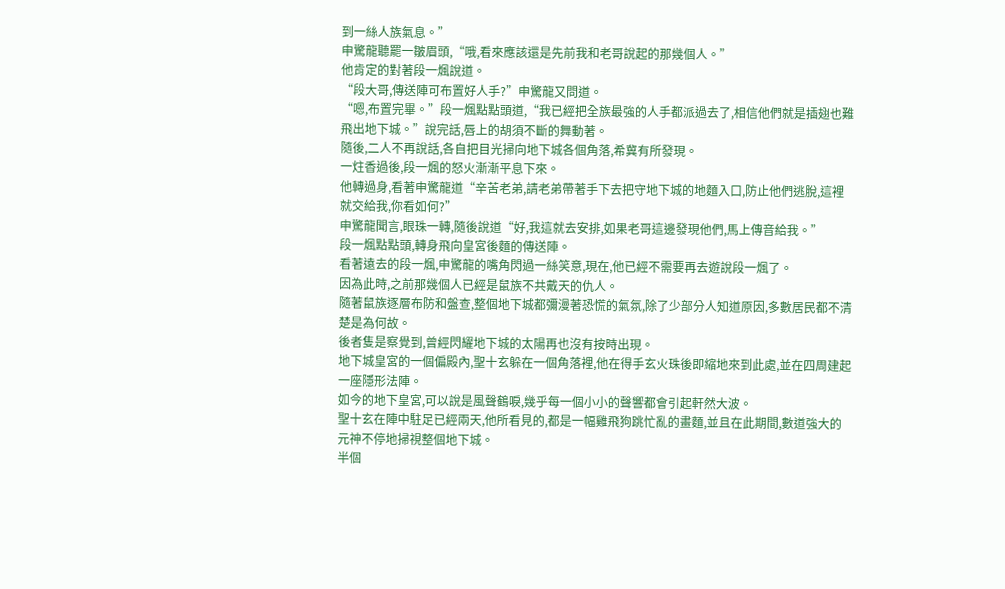到一絲人族氣息。”
申驚龍聽罷一皺眉頭,“哦,看來應該還是先前我和老哥說起的那幾個人。”
他肯定的對著段一煈說道。
“段大哥,傳送陣可布置好人手?”申驚龍又問道。
“嗯,布置完畢。”段一煈點點頭道,“我已經把全族最強的人手都派過去了,相信他們就是插翅也難飛出地下城。”說完話,唇上的胡須不斷的舞動著。
隨後,二人不再說話,各自把目光掃向地下城各個角落,希冀有所發現。
一炷香過後,段一煈的怒火漸漸平息下來。
他轉過身,看著申驚龍道“辛苦老弟,請老弟帶著手下去把守地下城的地麵入口,防止他們逃脫,這裡就交給我,你看如何?”
申驚龍聞言,眼珠一轉,隨後說道“好,我這就去安排,如果老哥這邊發現他們,馬上傳音給我。”
段一煈點點頭,轉身飛向皇宮後麵的傳送陣。
看著遠去的段一煈,申驚龍的嘴角閃過一絲笑意,現在,他已經不需要再去遊說段一煈了。
因為此時,之前那幾個人已經是鼠族不共戴天的仇人。
隨著鼠族逐層布防和盤查,整個地下城都彌漫著恐慌的氣氛,除了少部分人知道原因,多數居民都不清楚是為何故。
後者隻是察覺到,曾經閃耀地下城的太陽再也沒有按時出現。
地下城皇宮的一個偏殿內,聖十玄躲在一個角落裡,他在得手玄火珠後即縮地來到此處,並在四周建起一座隱形法陣。
如今的地下皇宮,可以說是風聲鶴唳,幾乎每一個小小的聲響都會引起軒然大波。
聖十玄在陣中駐足已經兩天,他所看見的,都是一幅雞飛狗跳忙亂的畫麵,並且在此期間,數道強大的元神不停地掃視整個地下城。
半個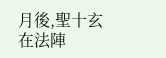月後,聖十玄在法陣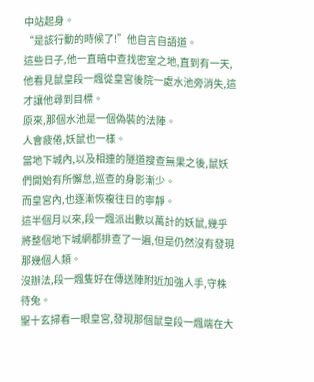中站起身。
“是該行動的時候了!”他自言自語道。
這些日子,他一直暗中查找密室之地,直到有一天,他看見鼠皇段一煈從皇宮後院一處水池旁消失,這才讓他尋到目標。
原來,那個水池是一個偽裝的法陣。
人會疲倦,妖鼠也一樣。
當地下城內,以及相連的隧道搜查無果之後,鼠妖們開始有所懈怠,巡查的身影漸少。
而皇宮內,也逐漸恢複往日的寧靜。
這半個月以來,段一煈派出數以萬計的妖鼠,幾乎將整個地下城網都排查了一遍,但是仍然沒有發現那幾個人類。
沒辦法,段一煈隻好在傳送陣附近加強人手,守株待兔。
聖十玄掃看一眼皇宮,發現那個鼠皇段一煈端在大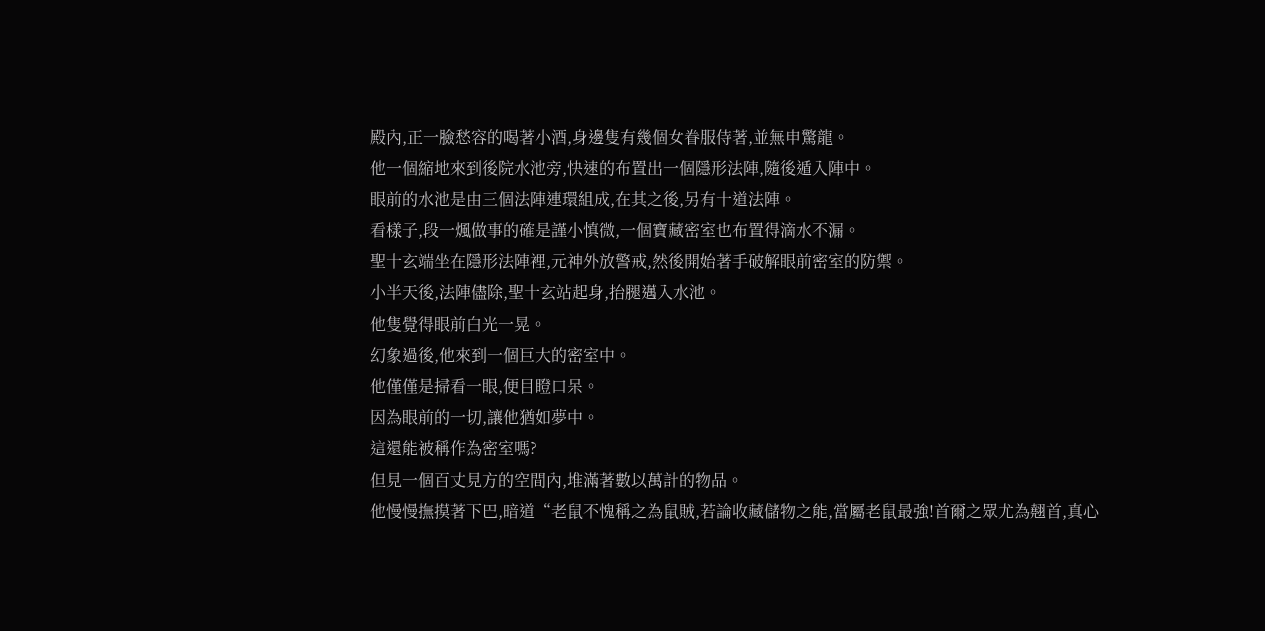殿內,正一臉愁容的喝著小酒,身邊隻有幾個女眷服侍著,並無申驚龍。
他一個縮地來到後院水池旁,快速的布置出一個隱形法陣,隨後遁入陣中。
眼前的水池是由三個法陣連環組成,在其之後,另有十道法陣。
看樣子,段一煈做事的確是謹小慎微,一個寶藏密室也布置得滴水不漏。
聖十玄端坐在隱形法陣裡,元神外放警戒,然後開始著手破解眼前密室的防禦。
小半天後,法陣儘除,聖十玄站起身,抬腿邁入水池。
他隻覺得眼前白光一晃。
幻象過後,他來到一個巨大的密室中。
他僅僅是掃看一眼,便目瞪口呆。
因為眼前的一切,讓他猶如夢中。
這還能被稱作為密室嗎?
但見一個百丈見方的空間內,堆滿著數以萬計的物品。
他慢慢撫摸著下巴,暗道“老鼠不愧稱之為鼠賊,若論收藏儲物之能,當屬老鼠最強!首爾之眾尤為翹首,真心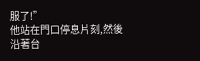服了!”
他站在門口停息片刻,然後沿著台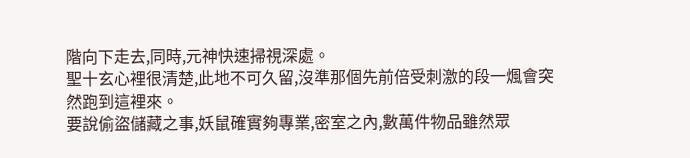階向下走去,同時,元神快速掃視深處。
聖十玄心裡很清楚,此地不可久留,沒準那個先前倍受刺激的段一煈會突然跑到這裡來。
要說偷盜儲藏之事,妖鼠確實夠專業,密室之內,數萬件物品雖然眾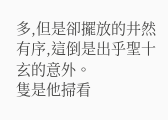多,但是卻擺放的井然有序,這倒是出乎聖十玄的意外。
隻是他掃看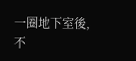一圈地下室後,不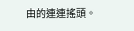由的連連搖頭。